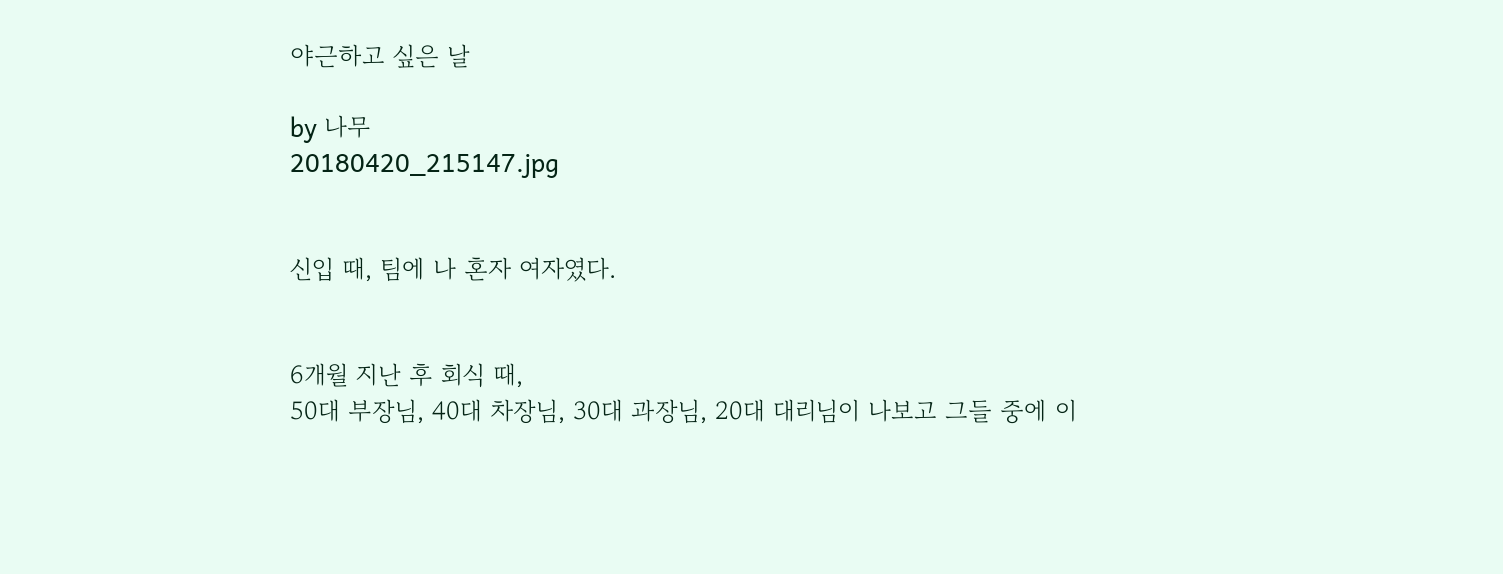야근하고 싶은 날

by 나무
20180420_215147.jpg


신입 때, 팀에 나 혼자 여자였다.


6개월 지난 후 회식 때,
50대 부장님, 40대 차장님, 30대 과장님, 20대 대리님이 나보고 그들 중에 이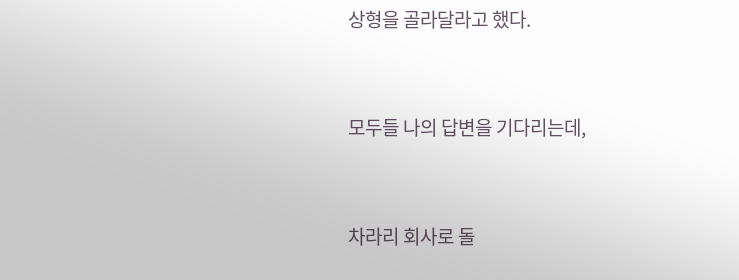상형을 골라달라고 했다.


모두들 나의 답변을 기다리는데,


차라리 회사로 돌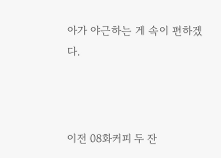아가 야근하는 게 속이 편하겠다.



이전 08화커피 두 잔